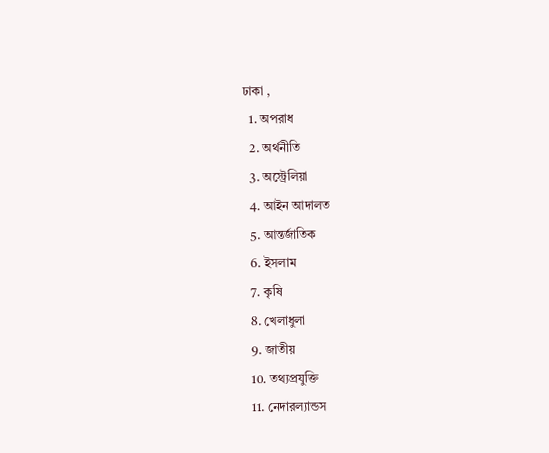ঢাকা ,
  1. অপরাধ
  2. অর্থনীতি
  3. অস্ট্রেলিয়া
  4. আইন আদালত
  5. আন্তর্জাতিক
  6. ইসলাম
  7. কৃষি
  8. খেলাধুলা
  9. জাতীয়
  10. তথ্যপ্রযুক্তি
  11. নেদারল্যান্ডস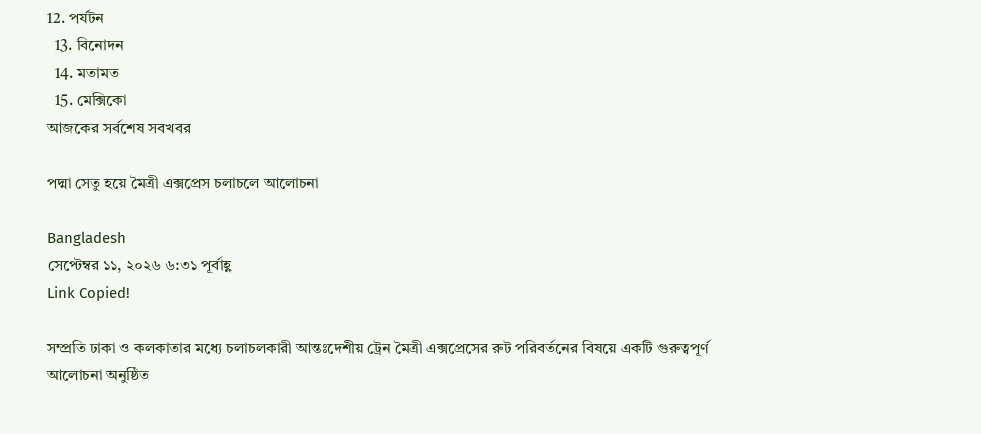12. পর্যটন
  13. বিনোদন
  14. মতামত
  15. মেক্সিকো
আজকের সর্বশেষ সবখবর

পদ্মা সেতু হয়ে মৈত্রী এক্সপ্রেস চলাচলে আলোচনা

Bangladesh
সেপ্টেম্বর ১১, ২০২৬ ৬:৩১ পূর্বাহ্ণ
Link Copied!

সম্প্রতি ঢাকা ও কলকাতার মধ্যে চলাচলকারী আন্তঃদেশীয় ট্রেন মৈত্রী এক্সপ্রেসের রুট পরিবর্তনের বিষয়ে একটি গুরুত্বপূর্ণ আলোচনা অনুষ্ঠিত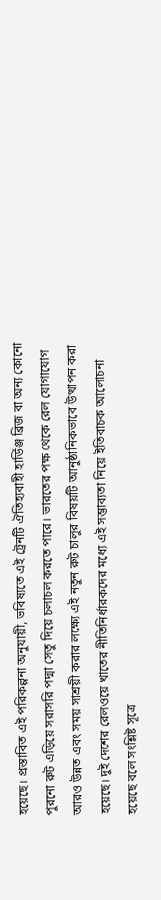হয়েছে। প্রস্তাবিত এই পরিকল্পনা অনুযায়ী, ভবিষ্যতে এই ট্রেনটি ঐতিহ্যবাহী হার্ডিঞ্জ ব্রিজ বা অন্য কোনো পুরনো রুট এড়িয়ে সরাসরি পদ্মা সেতু দিয়ে চলাচল করতে পারে। ভারতের পক্ষ থেকে রেল যোগাযোগ আরও উন্নত এবং সময় সাশ্রয়ী করার লক্ষ্যে এই নতুন রুট চালুর বিষয়টি আনুষ্ঠানিকভাবে উত্থাপন করা হয়েছে। দুই দেশের রেলওয়ে খাতের নীতিনির্ধারকদের মধ্যে এই সম্ভাব্যতা নিয়ে ইতিবাচক আলোচনা হয়েছে বলে সংশ্লিষ্ট সূত্রে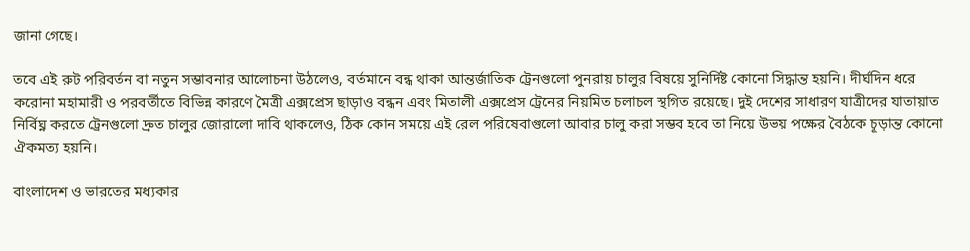জানা গেছে।

তবে এই রুট পরিবর্তন বা নতুন সম্ভাবনার আলোচনা উঠলেও, বর্তমানে বন্ধ থাকা আন্তর্জাতিক ট্রেনগুলো পুনরায় চালুর বিষয়ে সুনির্দিষ্ট কোনো সিদ্ধান্ত হয়নি। দীর্ঘদিন ধরে করোনা মহামারী ও পরবর্তীতে বিভিন্ন কারণে মৈত্রী এক্সপ্রেস ছাড়াও বন্ধন এবং মিতালী এক্সপ্রেস ট্রেনের নিয়মিত চলাচল স্থগিত রয়েছে। দুই দেশের সাধারণ যাত্রীদের যাতায়াত নির্বিঘ্ন করতে ট্রেনগুলো দ্রুত চালুর জোরালো দাবি থাকলেও, ঠিক কোন সময়ে এই রেল পরিষেবাগুলো আবার চালু করা সম্ভব হবে তা নিয়ে উভয় পক্ষের বৈঠকে চূড়ান্ত কোনো ঐকমত্য হয়নি।

বাংলাদেশ ও ভারতের মধ্যকার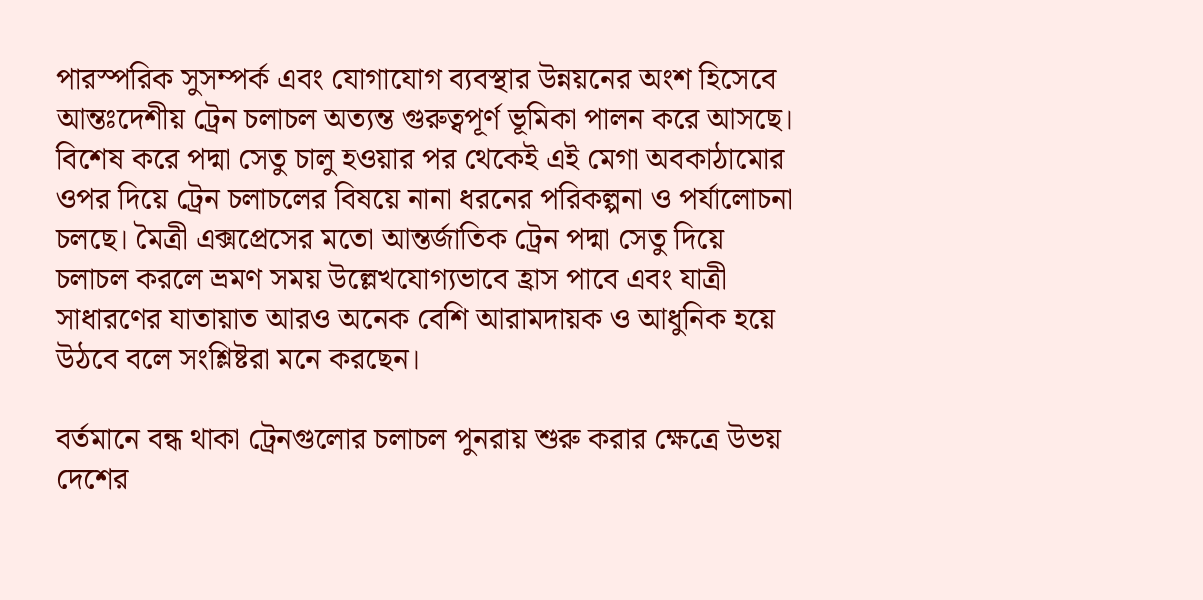পারস্পরিক সুসম্পর্ক এবং যোগাযোগ ব্যবস্থার উন্নয়নের অংশ হিসেবে আন্তঃদেশীয় ট্রেন চলাচল অত্যন্ত গুরুত্বপূর্ণ ভূমিকা পালন করে আসছে। বিশেষ করে পদ্মা সেতু চালু হওয়ার পর থেকেই এই মেগা অবকাঠামোর ওপর দিয়ে ট্রেন চলাচলের বিষয়ে নানা ধরনের পরিকল্পনা ও পর্যালোচনা চলছে। মৈত্রী এক্সপ্রেসের মতো আন্তর্জাতিক ট্রেন পদ্মা সেতু দিয়ে চলাচল করলে ভ্রমণ সময় উল্লেখযোগ্যভাবে হ্রাস পাবে এবং যাত্রী সাধারণের যাতায়াত আরও অনেক বেশি আরামদায়ক ও আধুনিক হয়ে উঠবে বলে সংশ্লিষ্টরা মনে করছেন।

বর্তমানে বন্ধ থাকা ট্রেনগুলোর চলাচল পুনরায় শুরু করার ক্ষেত্রে উভয় দেশের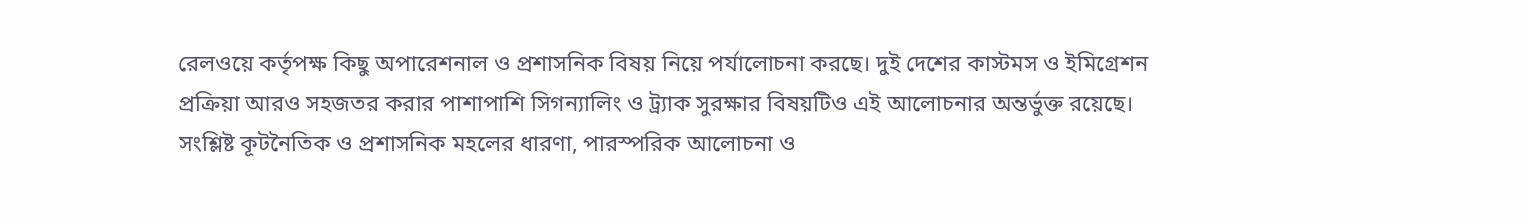রেলওয়ে কর্তৃপক্ষ কিছু অপারেশনাল ও প্রশাসনিক বিষয় নিয়ে পর্যালোচনা করছে। দুই দেশের কাস্টমস ও ইমিগ্রেশন প্রক্রিয়া আরও সহজতর করার পাশাপাশি সিগন্যালিং ও ট্র্যাক সুরক্ষার বিষয়টিও এই আলোচনার অন্তর্ভুক্ত রয়েছে। সংশ্লিষ্ট কূটনৈতিক ও প্রশাসনিক মহলের ধারণা, পারস্পরিক আলোচনা ও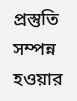প্রস্তুতি সম্পন্ন হওয়ার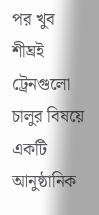পর খুব শীঘ্রই ট্রেনগুলো চালুর বিষয়ে একটি আনুষ্ঠানিক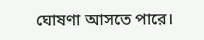ঘোষণা আসতে পারে।